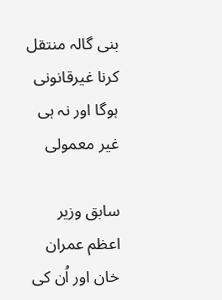بنی گالہ منتقل کرنا غیرقانونی ہوگا اور نہ ہی غیر معمولی

سابق وزیر اعظم عمران خان اور اُن کی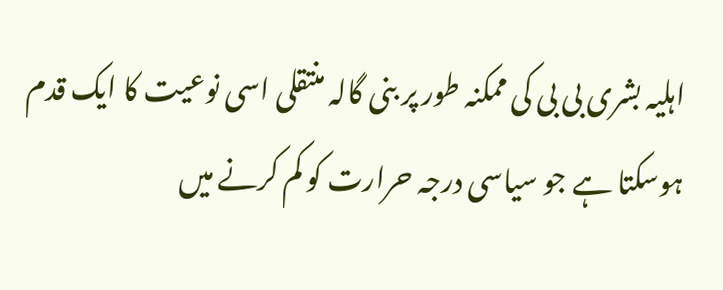اہلیہ بشری بی بی کی ممکنہ طور پر بنی گالہ منتقلی اسی نوعیت کا ایک قدم ہوسکتا ہے جو سیاسی درجہ حرارت کو کم کرنے میں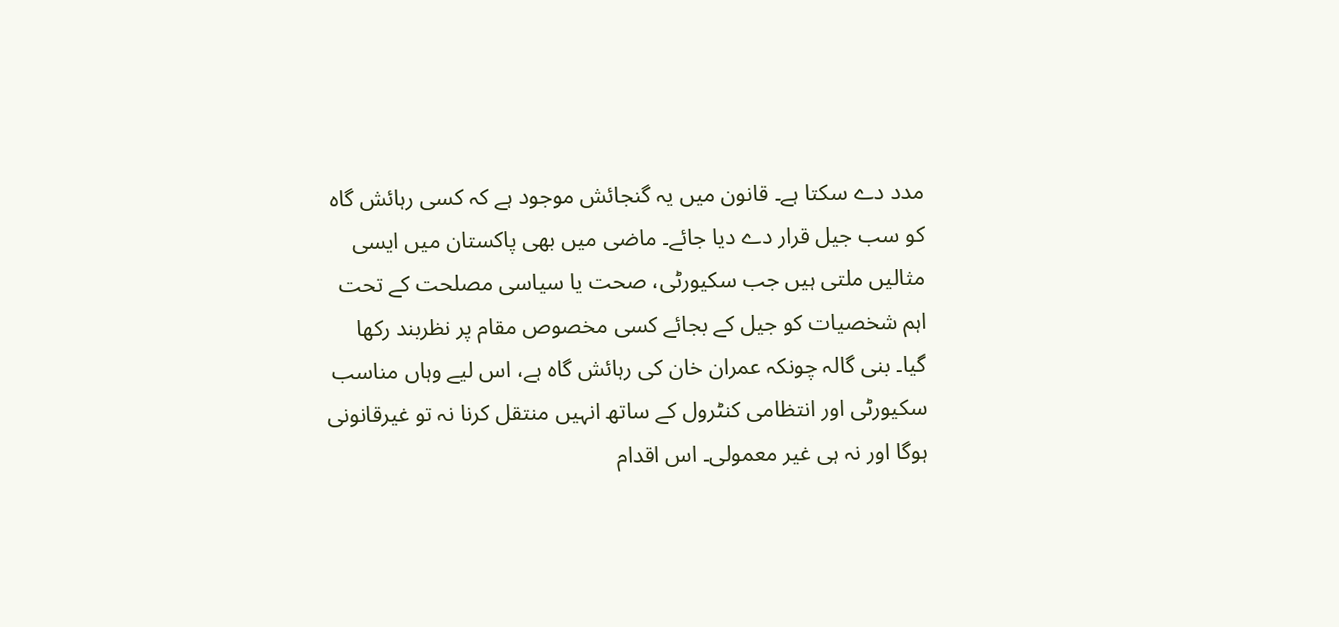مدد دے سکتا ہے۔ قانون میں یہ گنجائش موجود ہے کہ کسی رہائش گاہ کو سب جیل قرار دے دیا جائے۔ ماضی میں بھی پاکستان میں ایسی مثالیں ملتی ہیں جب سکیورٹی، صحت یا سیاسی مصلحت کے تحت اہم شخصیات کو جیل کے بجائے کسی مخصوص مقام پر نظربند رکھا گیا۔ بنی گالہ چونکہ عمران خان کی رہائش گاہ ہے، اس لیے وہاں مناسب سکیورٹی اور انتظامی کنٹرول کے ساتھ انہیں منتقل کرنا نہ تو غیرقانونی ہوگا اور نہ ہی غیر معمولی۔ اس اقدام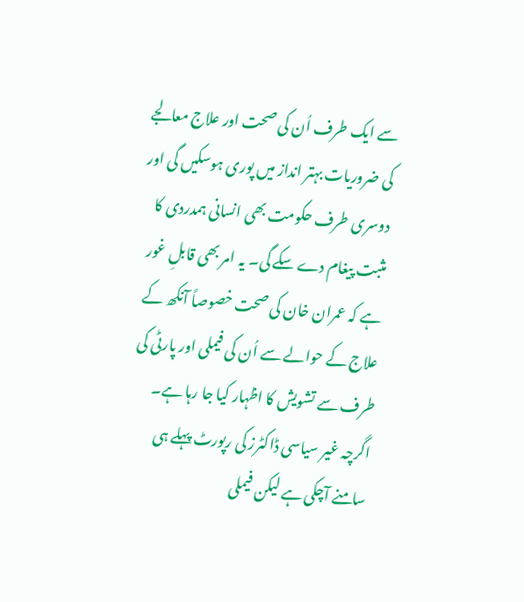سے ایک طرف اُن کی صحت اور علاج معالجے کی ضروریات بہتر انداز میں پوری ہوسکیں گی اور دوسری طرف حکومت بھی انسانی ہمدردی کا مثبت پیغام دے سکے گی۔ یہ امر بھی قابلِ غور ہے کہ عمران خان کی صحت خصوصاً آنکھ کے علاج کے حوالے سے اُن کی فیملی اور پارٹی کی طرف سے تشویش کا اظہار کیا جا رہا ہے۔ اگرچہ غیر سیاسی ڈاکٹرز کی رپورٹ پہلے ہی سامنے آچکی ہے لیکن فیملی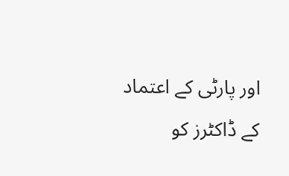اور پارٹی کے اعتماد کے ڈاکٹرز کو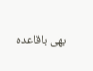بھی باقاعدہ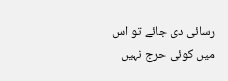رسائی دی جائے تو اس میں کوئی حرج نہیں